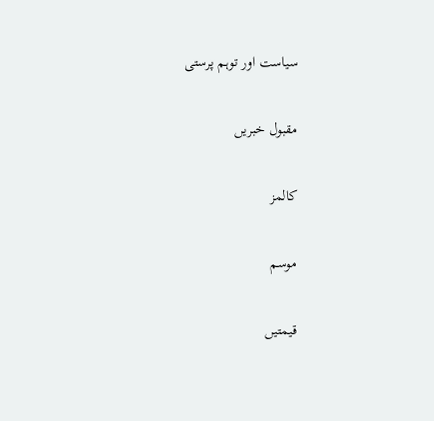سیاست اور توہم پرستی

مقبول خبریں

کالمز

موسم

قیمتیں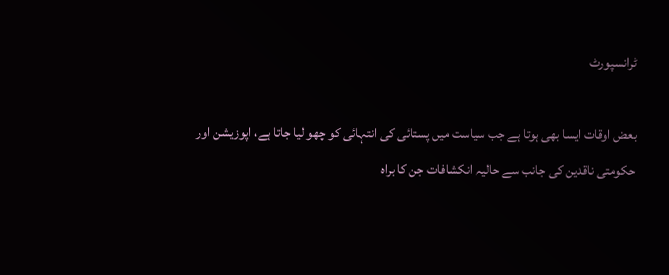ٹرانسپورٹ

بعض اوقات ایسا بھی ہوتا ہے جب سیاست میں پستائی کی انتہائی کو چھو لیا جاتا ہے، اپوزیشن اور حکومتی ناقدین کی جانب سے حالیہ انکشافات جن کا براہ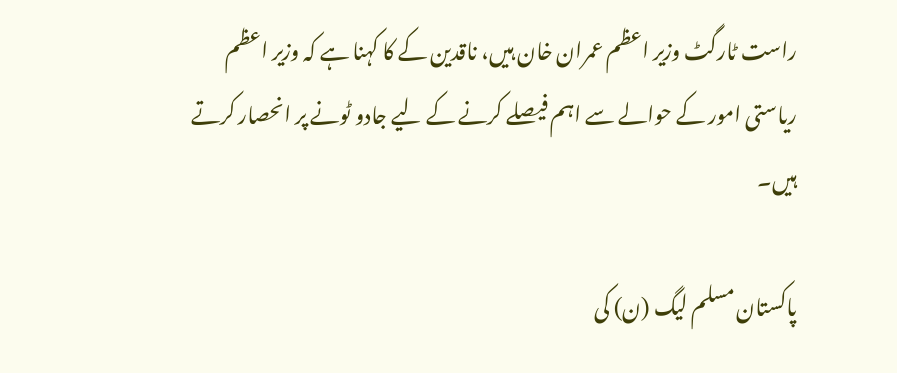راست ٹارگٹ وزیر اعظم عمران خان ہیں، ناقدین کے کا کہنا ہے کہ وزیر اعظم ریاستی امور کے حوالے سے اہم فیصلے کرنے کے لیے جادو ٹونے پر انحصار کرتے ہیں۔

پاکستان مسلم لیگ (ن) کی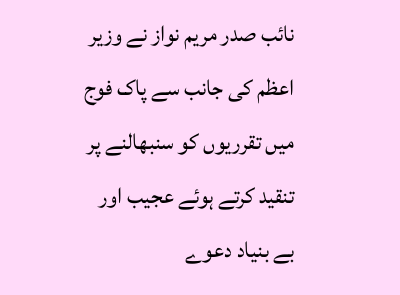نائب صدر مریم نواز نے وزیر اعظم کی جانب سے پاک فوج میں تقرریوں کو سنبھالنے پر تنقید کرتے ہوئے عجیب اور بے بنیاد دعوے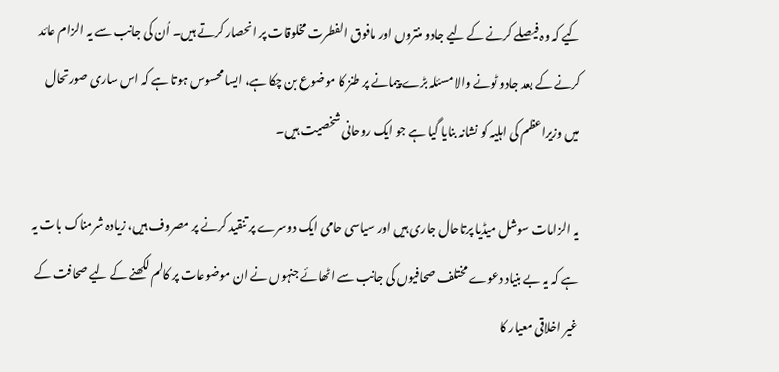کیے کہ وہ فیصلے کرنے کے لیے جادو منتروں اور مافوق الفطرت مخلوقات پر انحصار کرتے ہیں۔ اُن کی جانب سے یہ الزام عائد کرنے کے بعد جادو ٹونے والا مسئلہ بڑے پیمانے پر طنز کا موضوع بن چکا ہے، ایسا محسوس ہوتا ہے کہ اس ساری صورتحال میں وزیراعظم کی اہلیہ کو نشانہ بنایا گیا ہے جو ایک روحانی شخصیت ہیں۔

یہ الزامات سوشل میڈیا پرتاحال جاری ہیں اور سیاسی حامی ایک دوسرے پر تنقید کرنے پر مصروف ہیں، زیادہ شرمناک بات یہ ہے کہ یہ بے بنیاد دعوے مختلف صحافیوں کی جانب سے اٹھائے جنہوں نے ان موضوعات پر کالم لکھنے کے لیے صحافت کے غیر اخلاقی معیار کا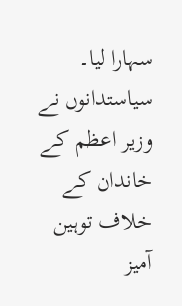سہارا لیا۔ سیاستدانوں نے وزیر اعظم کے خاندان کے خلاف توہین آمیز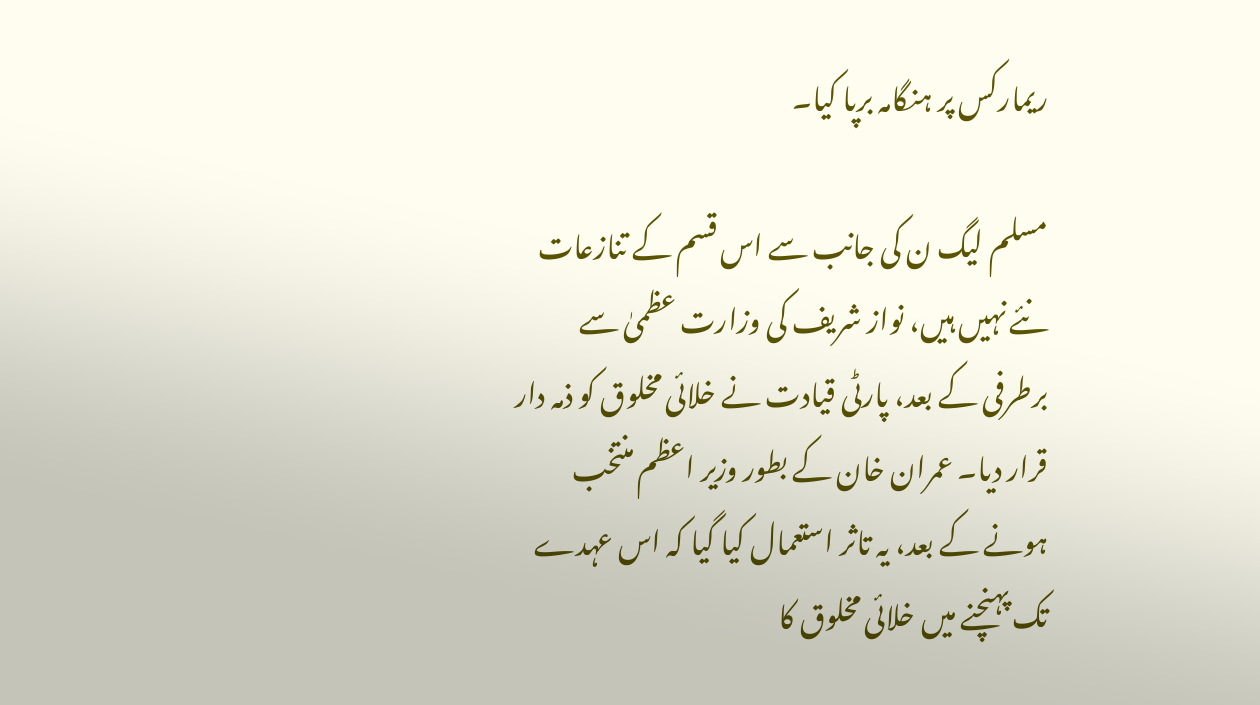ریمارکس پر ہنگامہ برپا کیا۔

مسلم لیگ ن کی جانب سے اس قسم کے تنازعات نئے نہیں ہیں، نواز شریف کی وزارت عظمیٰ سے برطرفی کے بعد، پارٹی قیادت نے خلائی مخلوق کو ذمہ دار قرار دیا۔ عمران خان کے بطور وزیر اعظم منتخب ہونے کے بعد، یہ تاثر استعمال کیا گیا کہ اس عہدے تک پہنچنے میں خلائی مخلوق کا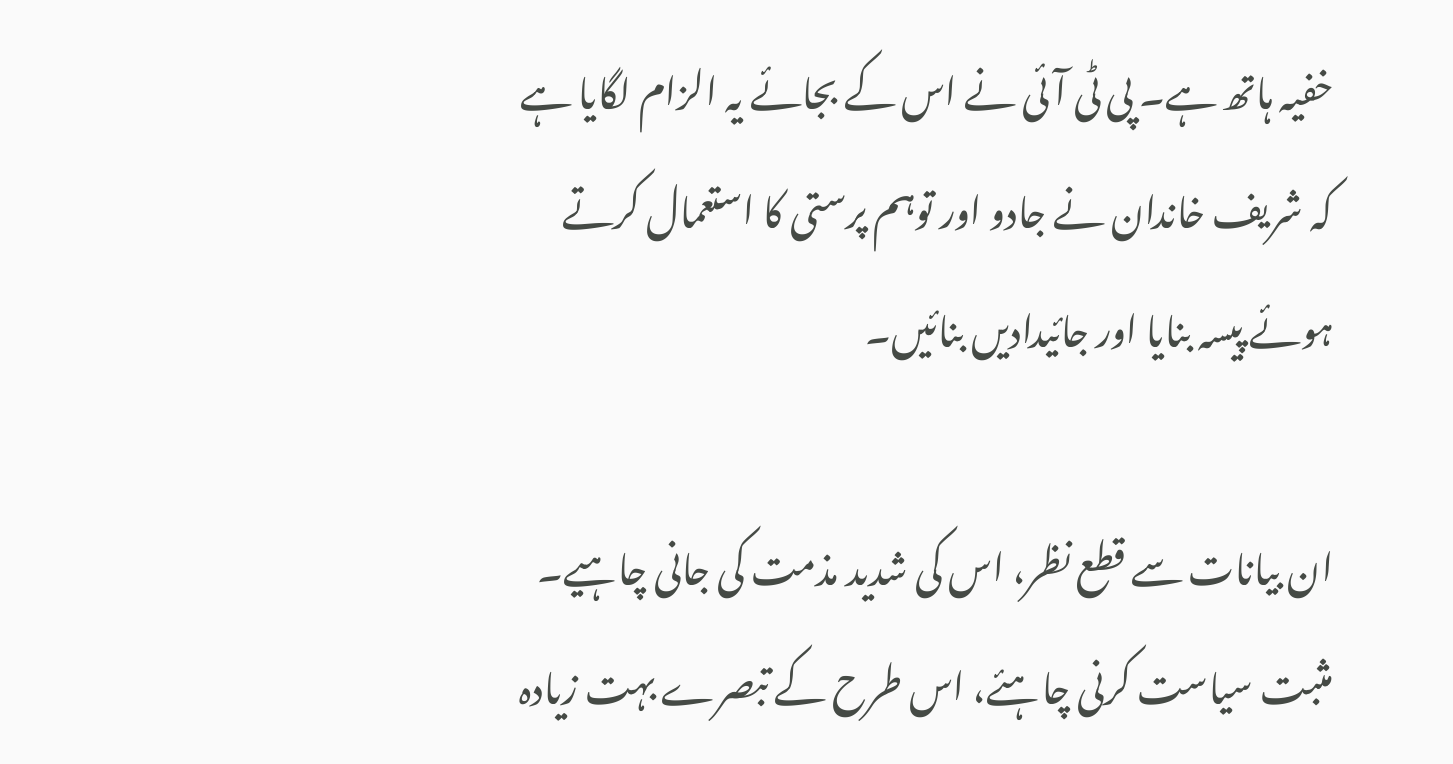خفیہ ہاتھ ہے۔ پی ٹی آئی نے اس کے بجائے یہ الزام لگایا ہے کہ شریف خاندان نے جادو اور توہم پرستی کا استعمال کرتے ہوئے پیسہ بنایا اور جائیدادیں بنائیں۔

ان بیانات سے قطع نظر، اس کی شدید مذمت کی جانی چاہیے۔ مثبت سیاست کرنی چاہئے، اس طرح کے تبصرے بہت زیادہ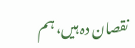نقصان دہ ہیں، ہم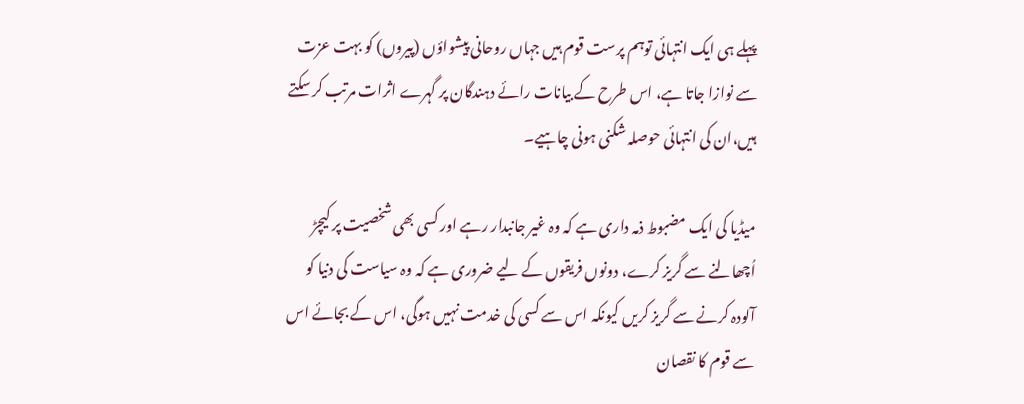پہلے ہی ایک انتہائی توہم پرست قوم ہیں جہاں روحانی پیشواؤں (پیروں) کو بہت عزت سے نوازا جاتا ہے، اس طرح کے بیانات رائے دہندگان پر گہرے اثرات مرتب کر سکتے ہیں،ان کی انتہائی حوصلہ شکنی ہونی چاہیے۔

میڈیا کی ایک مضبوط ذمہ داری ہے کہ وہ غیر جانبدار رہے اور کسی بھی شخصیت پر کیچڑ اُچھالنے سے گریز کرے، دونوں فریقوں کے لیے ضروری ہے کہ وہ سیاست کی دنیا کو آلودہ کرنے سے گریز کریں کیونکہ اس سے کسی کی خدمت نہیں ہوگی، اس کے بجائے اس سے قوم کا نقصان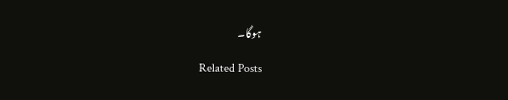ہوگا۔

Related Posts